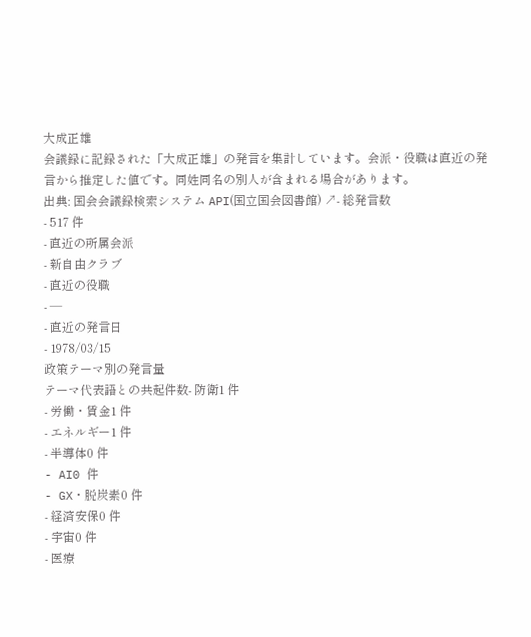大成正雄
会議録に記録された「大成正雄」の発言を集計しています。会派・役職は直近の発言から推定した値です。同姓同名の別人が含まれる場合があります。
出典: 国会会議録検索システム API(国立国会図書館) ↗- 総発言数
- 517 件
- 直近の所属会派
- 新自由クラブ
- 直近の役職
- —
- 直近の発言日
- 1978/03/15
政策テーマ別の発言量
テーマ代表語との共起件数- 防衛1 件
- 労働・賃金1 件
- エネルギー1 件
- 半導体0 件
- AI0 件
- GX・脱炭素0 件
- 経済安保0 件
- 宇宙0 件
- 医療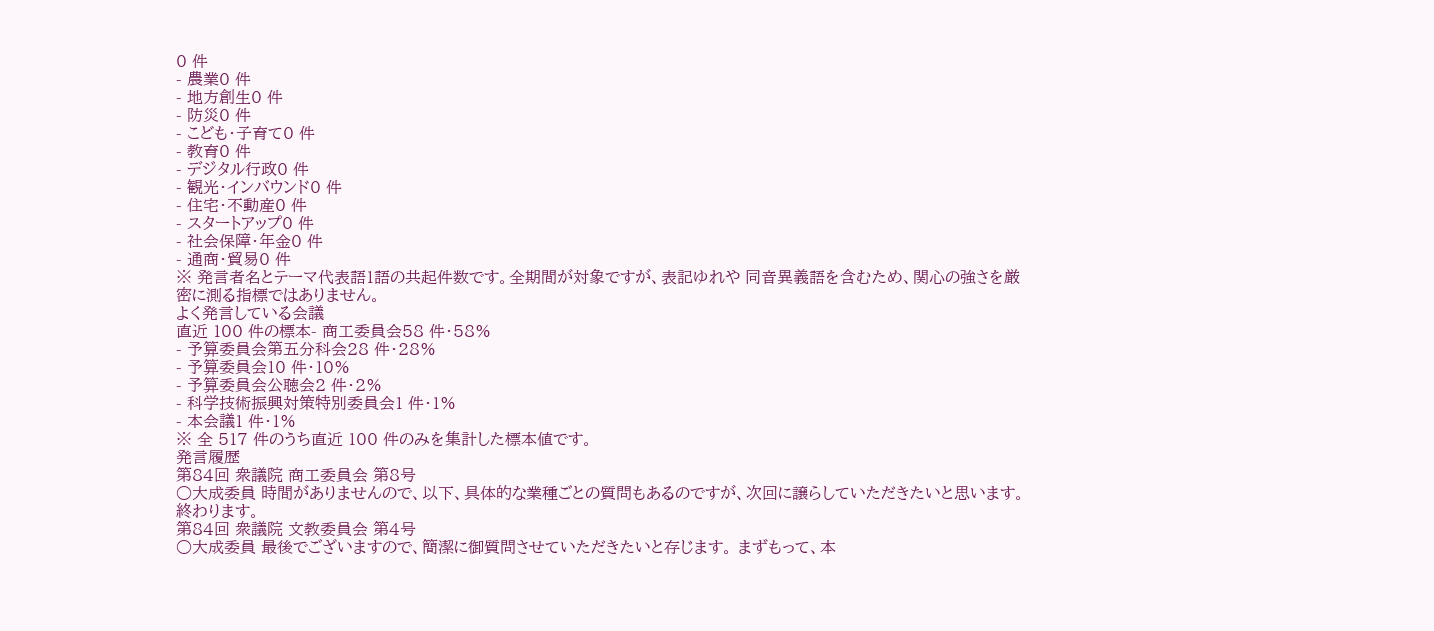0 件
- 農業0 件
- 地方創生0 件
- 防災0 件
- こども・子育て0 件
- 教育0 件
- デジタル行政0 件
- 観光・インバウンド0 件
- 住宅・不動産0 件
- スタートアップ0 件
- 社会保障・年金0 件
- 通商・貿易0 件
※ 発言者名とテーマ代表語1語の共起件数です。全期間が対象ですが、表記ゆれや 同音異義語を含むため、関心の強さを厳密に測る指標ではありません。
よく発言している会議
直近 100 件の標本- 商工委員会58 件・58%
- 予算委員会第五分科会28 件・28%
- 予算委員会10 件・10%
- 予算委員会公聴会2 件・2%
- 科学技術振興対策特別委員会1 件・1%
- 本会議1 件・1%
※ 全 517 件のうち直近 100 件のみを集計した標本値です。
発言履歴
第84回 衆議院 商工委員会 第8号
○大成委員 時間がありませんので、以下、具体的な業種ごとの質問もあるのですが、次回に譲らしていただきたいと思います。 終わります。
第84回 衆議院 文教委員会 第4号
○大成委員 最後でございますので、簡潔に御質問させていただきたいと存じます。 まずもって、本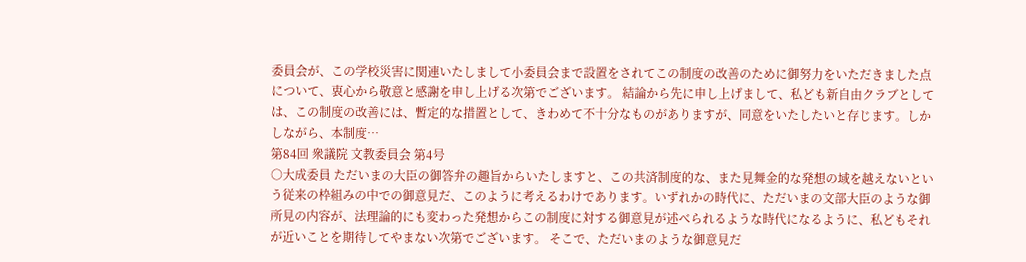委員会が、この学校災害に関連いたしまして小委員会まで設置をされてこの制度の改善のために御努力をいただきました点について、衷心から敬意と感謝を申し上げる次第でございます。 結論から先に申し上げまして、私ども新自由クラブとしては、この制度の改善には、暫定的な措置として、きわめて不十分なものがありますが、同意をいたしたいと存じます。しかしながら、本制度…
第84回 衆議院 文教委員会 第4号
○大成委員 ただいまの大臣の御答弁の趣旨からいたしますと、この共済制度的な、また見舞金的な発想の域を越えないという従来の枠組みの中での御意見だ、このように考えるわけであります。いずれかの時代に、ただいまの文部大臣のような御所見の内容が、法理論的にも変わった発想からこの制度に対する御意見が述べられるような時代になるように、私どもそれが近いことを期待してやまない次第でございます。 そこで、ただいまのような御意見だ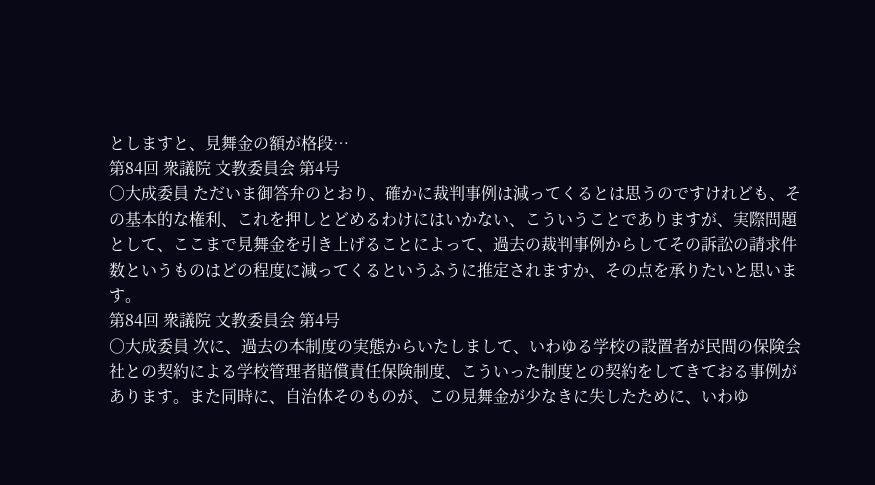としますと、見舞金の額が格段…
第84回 衆議院 文教委員会 第4号
○大成委員 ただいま御答弁のとおり、確かに裁判事例は減ってくるとは思うのですけれども、その基本的な権利、これを押しとどめるわけにはいかない、こういうことでありますが、実際問題として、ここまで見舞金を引き上げることによって、過去の裁判事例からしてその訴訟の請求件数というものはどの程度に減ってくるというふうに推定されますか、その点を承りたいと思います。
第84回 衆議院 文教委員会 第4号
○大成委員 次に、過去の本制度の実態からいたしまして、いわゆる学校の設置者が民間の保険会社との契約による学校管理者賠償責任保険制度、こういった制度との契約をしてきておる事例があります。また同時に、自治体そのものが、この見舞金が少なきに失したために、いわゆ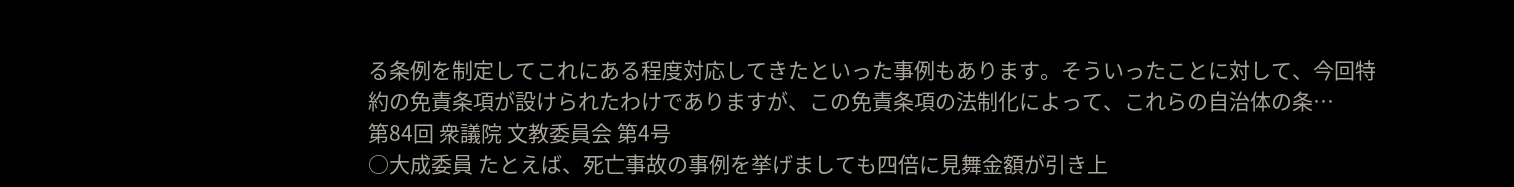る条例を制定してこれにある程度対応してきたといった事例もあります。そういったことに対して、今回特約の免責条項が設けられたわけでありますが、この免責条項の法制化によって、これらの自治体の条…
第84回 衆議院 文教委員会 第4号
○大成委員 たとえば、死亡事故の事例を挙げましても四倍に見舞金額が引き上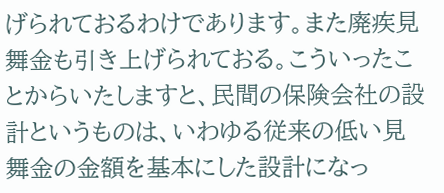げられておるわけであります。また廃疾見舞金も引き上げられておる。こういったことからいたしますと、民間の保険会社の設計というものは、いわゆる従来の低い見舞金の金額を基本にした設計になっ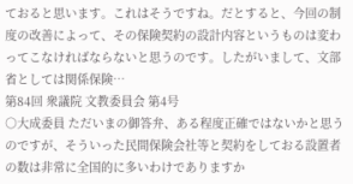ておると思います。これはそうですね。だとすると、今回の制度の改善によって、その保険契約の設計内容というものは変わってこなければならないと思うのです。したがいまして、文部省としては関係保険…
第84回 衆議院 文教委員会 第4号
○大成委員 ただいまの御答弁、ある程度正確ではないかと思うのですが、そういった民間保険会社等と契約をしておる設置者の数は非常に全国的に多いわけでありますか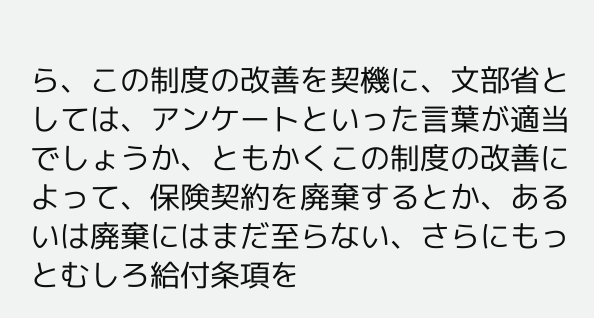ら、この制度の改善を契機に、文部省としては、アンケートといった言葉が適当でしょうか、ともかくこの制度の改善によって、保険契約を廃棄するとか、あるいは廃棄にはまだ至らない、さらにもっとむしろ給付条項を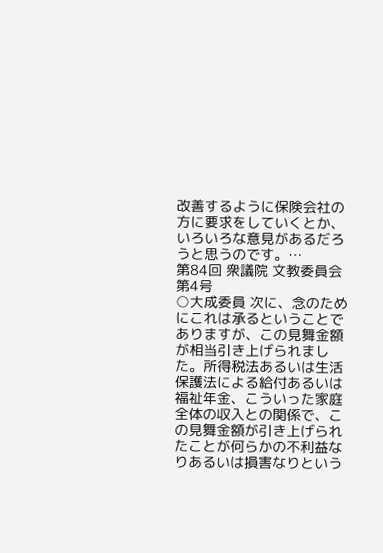改善するように保険会社の方に要求をしていくとか、いろいろな意見があるだろうと思うのです。…
第84回 衆議院 文教委員会 第4号
○大成委員 次に、念のためにこれは承るということでありますが、この見舞金額が相当引き上げられました。所得税法あるいは生活保護法による給付あるいは福祉年金、こういった家庭全体の収入との関係で、この見舞金額が引き上げられたことが何らかの不利益なりあるいは損害なりという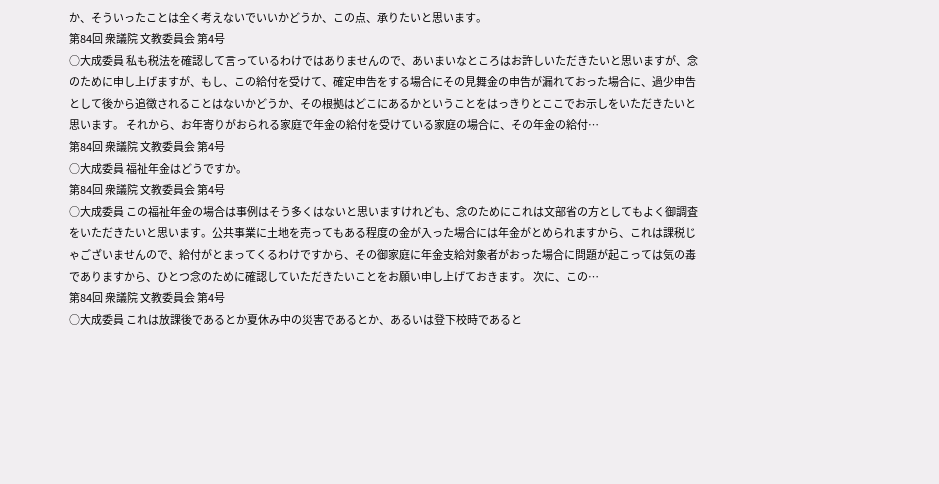か、そういったことは全く考えないでいいかどうか、この点、承りたいと思います。
第84回 衆議院 文教委員会 第4号
○大成委員 私も税法を確認して言っているわけではありませんので、あいまいなところはお許しいただきたいと思いますが、念のために申し上げますが、もし、この給付を受けて、確定申告をする場合にその見舞金の申告が漏れておった場合に、過少申告として後から追徴されることはないかどうか、その根拠はどこにあるかということをはっきりとここでお示しをいただきたいと思います。 それから、お年寄りがおられる家庭で年金の給付を受けている家庭の場合に、その年金の給付…
第84回 衆議院 文教委員会 第4号
○大成委員 福祉年金はどうですか。
第84回 衆議院 文教委員会 第4号
○大成委員 この福祉年金の場合は事例はそう多くはないと思いますけれども、念のためにこれは文部省の方としてもよく御調査をいただきたいと思います。公共事業に土地を売ってもある程度の金が入った場合には年金がとめられますから、これは課税じゃございませんので、給付がとまってくるわけですから、その御家庭に年金支給対象者がおった場合に問題が起こっては気の毒でありますから、ひとつ念のために確認していただきたいことをお願い申し上げておきます。 次に、この…
第84回 衆議院 文教委員会 第4号
○大成委員 これは放課後であるとか夏休み中の災害であるとか、あるいは登下校時であると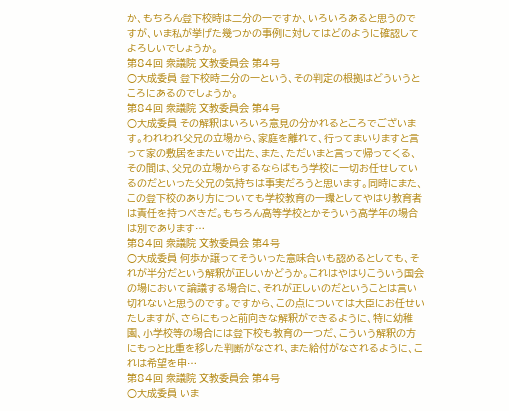か、もちろん登下校時は二分の一ですか、いろいろあると思うのですが、いま私が挙げた幾つかの事例に対してはどのように確認してよろしいでしょうか。
第84回 衆議院 文教委員会 第4号
○大成委員 登下校時二分の一という、その判定の根拠はどういうところにあるのでしょうか。
第84回 衆議院 文教委員会 第4号
○大成委員 その解釈はいろいろ意見の分かれるところでございます。われわれ父兄の立場から、家庭を離れて、行ってまいりますと言って家の敷居をまたいで出た、また、ただいまと言って帰ってくる、その間は、父兄の立場からするならばもう学校に一切お任せしているのだといった父兄の気持ちは事実だろうと思います。同時にまた、この登下校のあり方についても学校教育の一環としてやはり教育者は責任を持つべきだ。もちろん高等学校とかそういう高学年の場合は別であります…
第84回 衆議院 文教委員会 第4号
○大成委員 何歩か譲ってそういった意味合いも認めるとしても、それが半分だという解釈が正しいかどうか。これはやはりこういう国会の場において論議する場合に、それが正しいのだということは言い切れないと思うのです。ですから、この点については大臣にお任せいたしますが、さらにもっと前向きな解釈ができるように、特に幼稚園、小学校等の場合には登下校も教育の一つだ、こういう解釈の方にもっと比重を移した判断がなされ、また給付がなされるように、これは希望を申…
第84回 衆議院 文教委員会 第4号
○大成委員 いま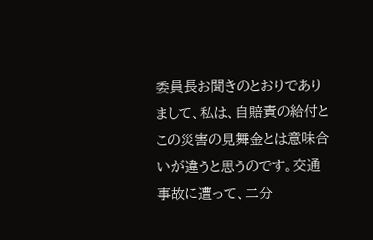委員長お聞きのとおりでありまして、私は、自賠責の給付とこの災害の見舞金とは意味合いが違うと思うのです。交通事故に遭って、二分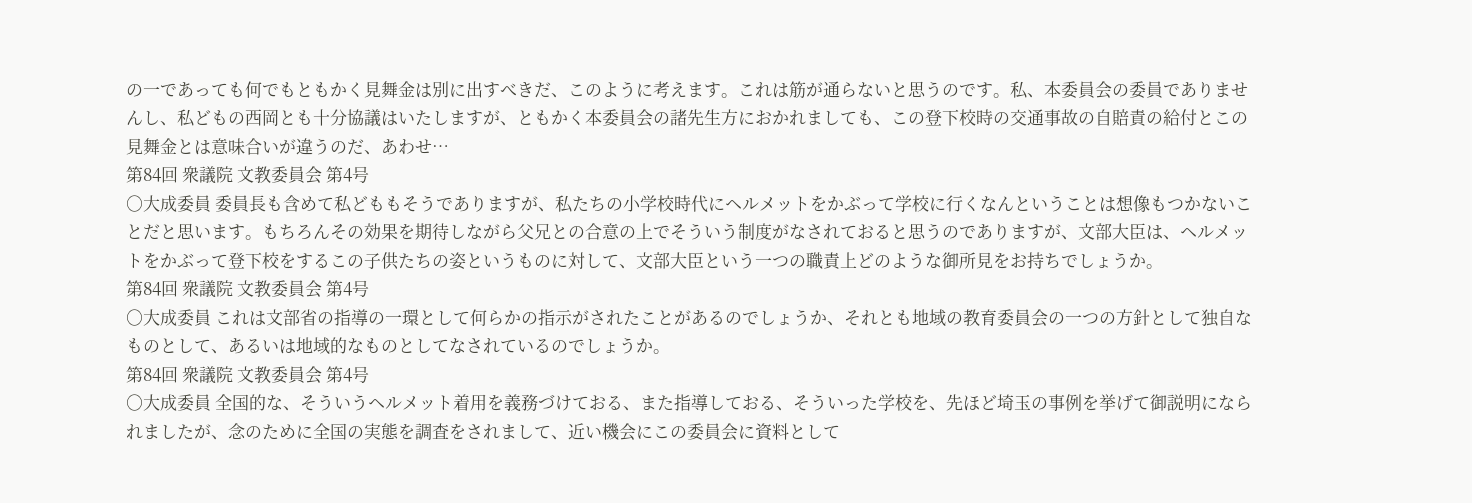の一であっても何でもともかく見舞金は別に出すべきだ、このように考えます。これは筋が通らないと思うのです。私、本委員会の委員でありませんし、私どもの西岡とも十分協議はいたしますが、ともかく本委員会の諸先生方におかれましても、この登下校時の交通事故の自賠責の給付とこの見舞金とは意味合いが違うのだ、あわせ…
第84回 衆議院 文教委員会 第4号
○大成委員 委員長も含めて私どももそうでありますが、私たちの小学校時代にヘルメットをかぶって学校に行くなんということは想像もつかないことだと思います。もちろんその効果を期待しながら父兄との合意の上でそういう制度がなされておると思うのでありますが、文部大臣は、ヘルメットをかぶって登下校をするこの子供たちの姿というものに対して、文部大臣という一つの職責上どのような御所見をお持ちでしょうか。
第84回 衆議院 文教委員会 第4号
○大成委員 これは文部省の指導の一環として何らかの指示がされたことがあるのでしょうか、それとも地域の教育委員会の一つの方針として独自なものとして、あるいは地域的なものとしてなされているのでしょうか。
第84回 衆議院 文教委員会 第4号
○大成委員 全国的な、そういうヘルメット着用を義務づけておる、また指導しておる、そういった学校を、先ほど埼玉の事例を挙げて御説明になられましたが、念のために全国の実態を調査をされまして、近い機会にこの委員会に資料として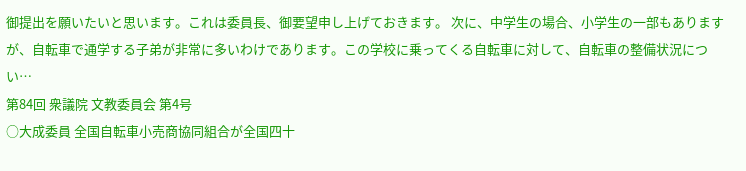御提出を願いたいと思います。これは委員長、御要望申し上げておきます。 次に、中学生の場合、小学生の一部もありますが、自転車で通学する子弟が非常に多いわけであります。この学校に乗ってくる自転車に対して、自転車の整備状況につい…
第84回 衆議院 文教委員会 第4号
○大成委員 全国自転車小売商協同組合が全国四十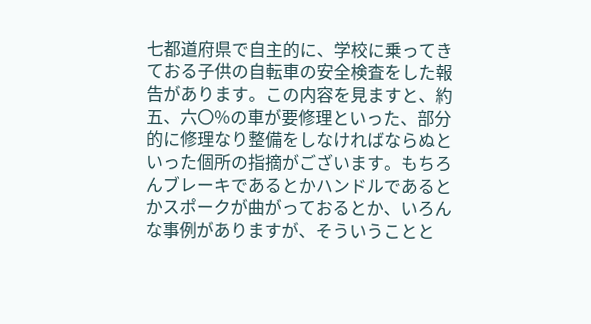七都道府県で自主的に、学校に乗ってきておる子供の自転車の安全検査をした報告があります。この内容を見ますと、約五、六〇%の車が要修理といった、部分的に修理なり整備をしなければならぬといった個所の指摘がございます。もちろんブレーキであるとかハンドルであるとかスポークが曲がっておるとか、いろんな事例がありますが、そういうことと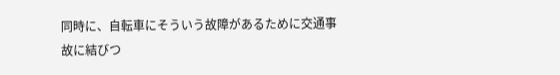同時に、自転車にそういう故障があるために交通事故に結びつ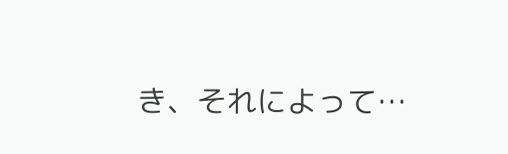き、それによって…